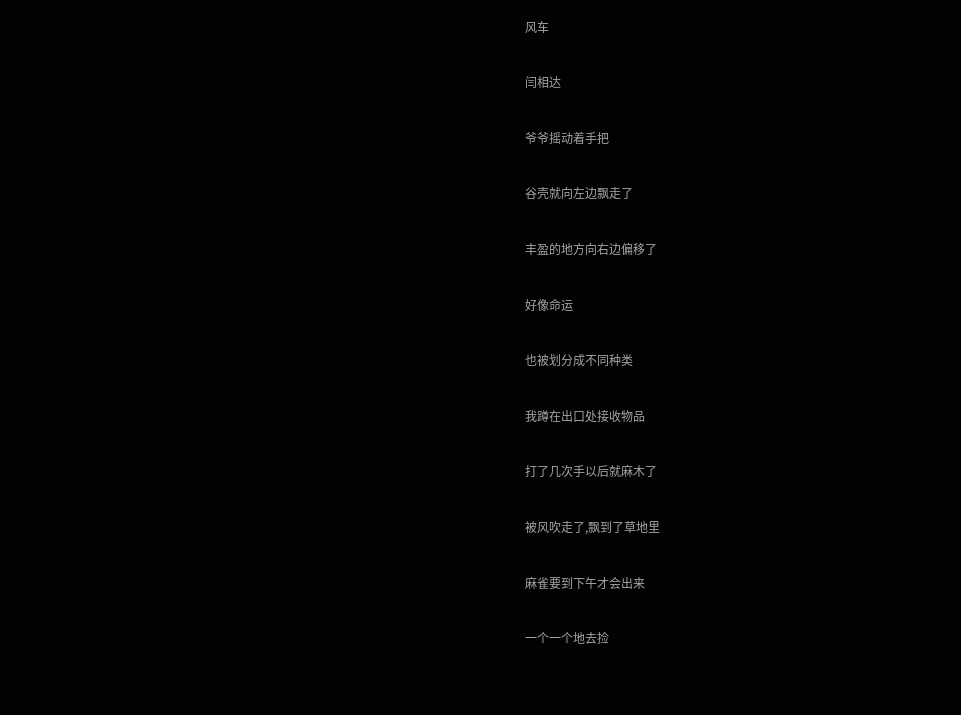风车

闫相达

爷爷摇动着手把

谷壳就向左边飘走了

丰盈的地方向右边偏移了

好像命运

也被划分成不同种类

我蹲在出口处接收物品

打了几次手以后就麻木了

被风吹走了,飘到了草地里

麻雀要到下午才会出来

一个一个地去捡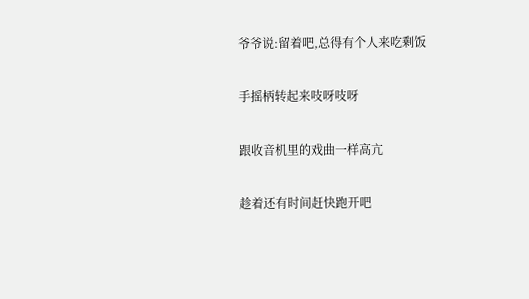爷爷说:留着吧,总得有个人来吃剩饭

手摇柄转起来吱呀吱呀

跟收音机里的戏曲一样高亢

趁着还有时间赶快跑开吧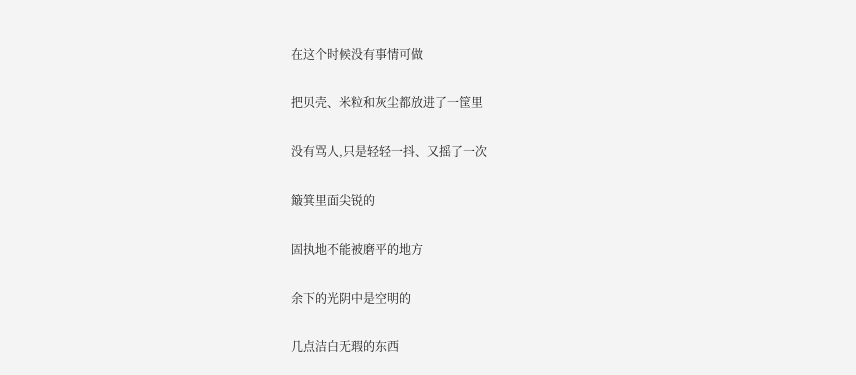在这个时候没有事情可做

把贝壳、米粒和灰尘都放进了一筐里

没有骂人,只是轻轻一抖、又摇了一次

簸箕里面尖锐的

固执地不能被磨平的地方

余下的光阴中是空明的

几点洁白无瑕的东西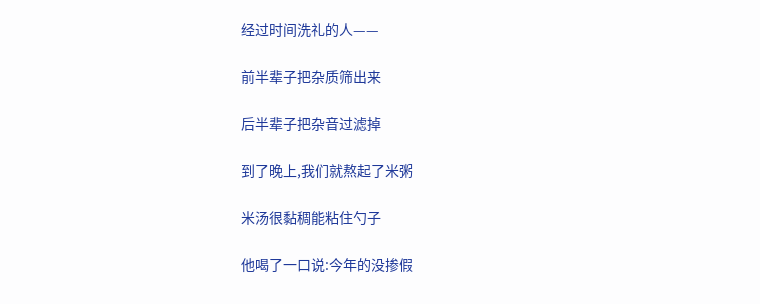经过时间洗礼的人——

前半辈子把杂质筛出来

后半辈子把杂音过滤掉

到了晚上,我们就熬起了米粥

米汤很黏稠能粘住勺子

他喝了一口说:今年的没掺假